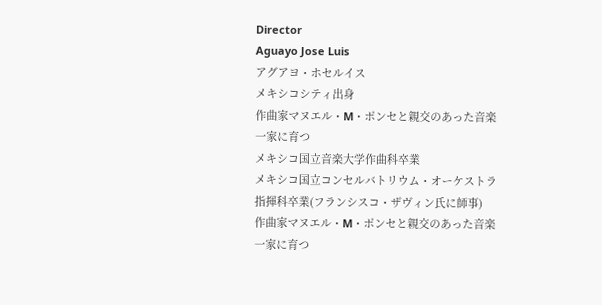Director
Aguayo Jose Luis
アグアヨ・ホセルイス
メキシコシティ出身
作曲家マヌエル・M・ポンセと親交のあった音楽一家に育つ
メキシコ国立音楽大学作曲科卒業
メキシコ国立コンセルバトリウム・オーケストラ指揮科卒業(フランシスコ・ザヴィン氏に師事)
作曲家マヌエル・M・ポンセと親交のあった音楽一家に育つ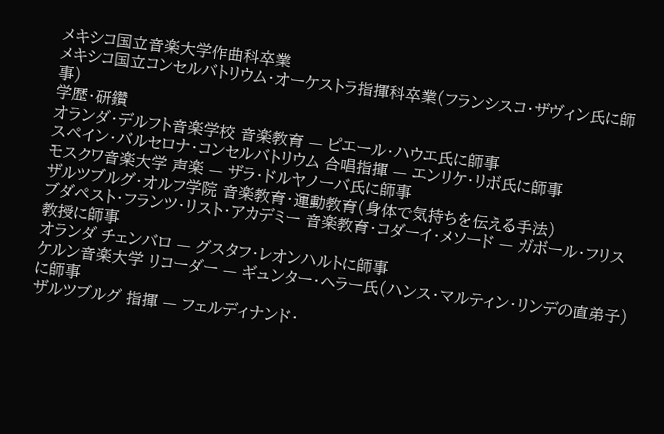メキシコ国立音楽大学作曲科卒業
メキシコ国立コンセルバトリウム・オーケストラ指揮科卒業(フランシスコ・ザヴィン氏に師事)
学歴・研鑽
オランダ・デルフト音楽学校 音楽教育 — ピエール・ハウエ氏に師事
スペイン・バルセロナ・コンセルバトリウム 合唱指揮 — エンリケ・リボ氏に師事
モスクワ音楽大学 声楽 — ザラ・ドルヤノーバ氏に師事
ザルツブルグ・オルフ学院 音楽教育・運動教育(身体で気持ちを伝える手法)
ブダペスト・フランツ・リスト・アカデミー 音楽教育・コダーイ・メソード — ガボール・フリス教授に師事
オランダ チェンバロ — グスタフ・レオンハルトに師事
ケルン音楽大学 リコーダー — ギュンター・ヘラー氏(ハンス・マルティン・リンデの直弟子)に師事
ザルツブルグ 指揮 — フェルディナンド・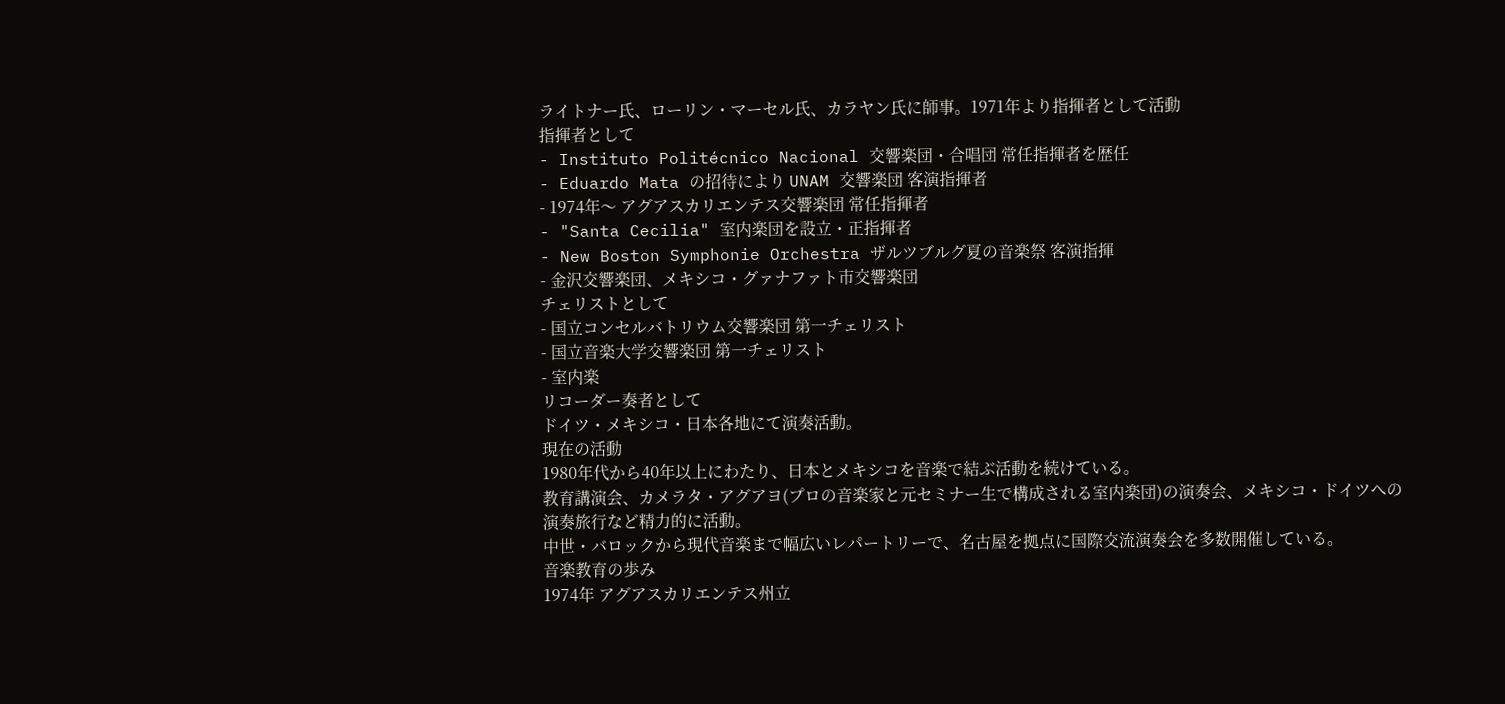ライトナー氏、ローリン・マーセル氏、カラヤン氏に師事。1971年より指揮者として活動
指揮者として
- Instituto Politécnico Nacional 交響楽団・合唱団 常任指揮者を歴任
- Eduardo Mata の招待により UNAM 交響楽団 客演指揮者
- 1974年〜 アグアスカリエンテス交響楽団 常任指揮者
- "Santa Cecilia" 室内楽団を設立・正指揮者
- New Boston Symphonie Orchestra ザルツブルグ夏の音楽祭 客演指揮
- 金沢交響楽団、メキシコ・グァナファト市交響楽団
チェリストとして
- 国立コンセルバトリウム交響楽団 第一チェリスト
- 国立音楽大学交響楽団 第一チェリスト
- 室内楽
リコーダー奏者として
ドイツ・メキシコ・日本各地にて演奏活動。
現在の活動
1980年代から40年以上にわたり、日本とメキシコを音楽で結ぶ活動を続けている。
教育講演会、カメラタ・アグアヨ(プロの音楽家と元セミナー生で構成される室内楽団)の演奏会、メキシコ・ドイツへの演奏旅行など精力的に活動。
中世・バロックから現代音楽まで幅広いレパートリーで、名古屋を拠点に国際交流演奏会を多数開催している。
音楽教育の歩み
1974年 アグアスカリエンテス州立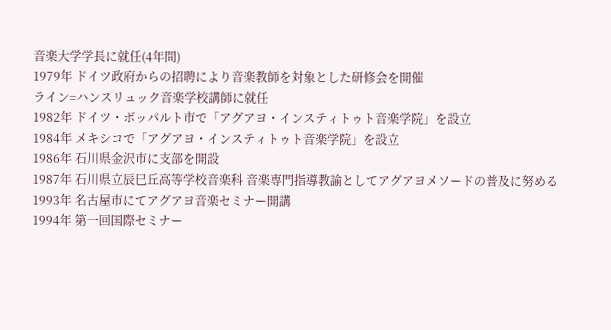音楽大学学長に就任(4年間)
1979年 ドイツ政府からの招聘により音楽教師を対象とした研修会を開催
ライン=ハンスリュック音楽学校講師に就任
1982年 ドイツ・ボッパルト市で「アグアヨ・インスティトゥト音楽学院」を設立
1984年 メキシコで「アグアヨ・インスティトゥト音楽学院」を設立
1986年 石川県金沢市に支部を開設
1987年 石川県立辰巳丘高等学校音楽科 音楽専門指導教諭としてアグアヨメソードの普及に努める
1993年 名古屋市にてアグアヨ音楽セミナー開講
1994年 第一回国際セミナー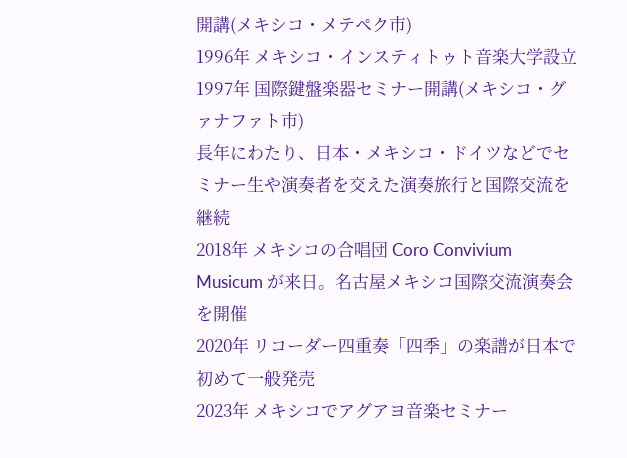開講(メキシコ・メテペク市)
1996年 メキシコ・インスティトゥト音楽大学設立
1997年 国際鍵盤楽器セミナー開講(メキシコ・グァナファト市)
長年にわたり、日本・メキシコ・ドイツなどでセミナー生や演奏者を交えた演奏旅行と国際交流を継続
2018年 メキシコの合唱団 Coro Convivium Musicum が来日。名古屋メキシコ国際交流演奏会を開催
2020年 リコーダー四重奏「四季」の楽譜が日本で初めて一般発売
2023年 メキシコでアグアヨ音楽セミナー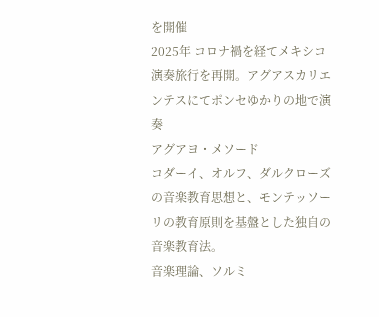を開催
2025年 コロナ禍を経てメキシコ演奏旅行を再開。アグアスカリエンテスにてポンセゆかりの地で演奏
アグアヨ・メソード
コダーイ、オルフ、ダルクローズの音楽教育思想と、モンテッソーリの教育原則を基盤とした独自の音楽教育法。
音楽理論、ソルミ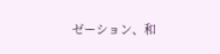ゼーション、和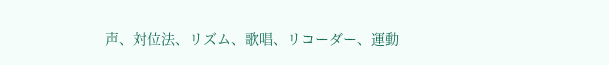声、対位法、リズム、歌唱、リコーダー、運動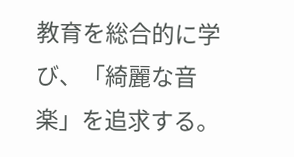教育を総合的に学び、「綺麗な音楽」を追求する。